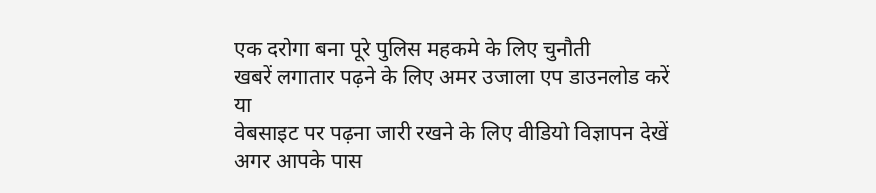एक दरोगा बना पूरे पुलिस महकमे के लिए चुनौती
खबरें लगातार पढ़ने के लिए अमर उजाला एप डाउनलोड करें
या
वेबसाइट पर पढ़ना जारी रखने के लिए वीडियो विज्ञापन देखें
अगर आपके पास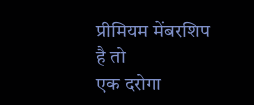प्रीमियम मेंबरशिप है तो
एक दरोगा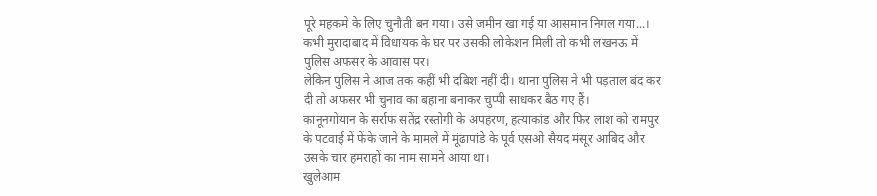पूरे महकमे के लिए चुनौती बन गया। उसे जमीन खा गई या आसमान निगल गया...। कभी मुरादाबाद में विधायक के घर पर उसकी लोकेशन मिली तो कभी लखनऊ में पुलिस अफसर के आवास पर।
लेकिन पुलिस ने आज तक कहीं भी दबिश नहीं दी। थाना पुलिस ने भी पड़ताल बंद कर दी तो अफसर भी चुनाव का बहाना बनाकर चुप्पी साधकर बैठ गए हैं।
कानूनगोयान के सर्राफ सतेंद्र रस्तोगी के अपहरण, हत्याकांड और फिर लाश को रामपुर के पटवाई में फेंके जाने के मामले में मूंढापांडे के पूर्व एसओ सैयद मंसूर आबिद और उसके चार हमराहों का नाम सामने आया था।
खुलेआम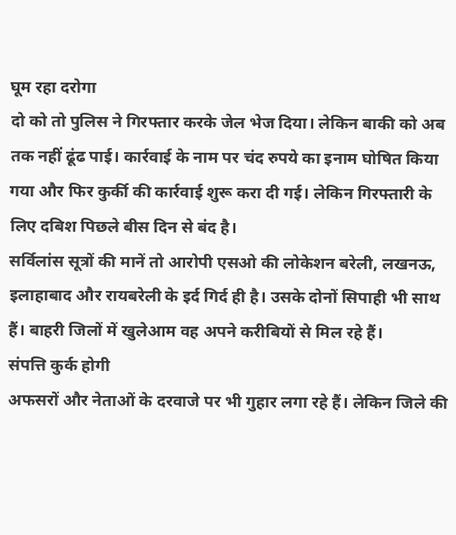घूम रहा दरोगा
दो को तो पुलिस ने गिरफ्तार करके जेल भेज दिया। लेकिन बाकी को अब तक नहीं ढूंढ पाई। कार्रवाई के नाम पर चंद रुपये का इनाम घोषित किया गया और फिर कुर्की की कार्रवाई शुरू करा दी गई। लेकिन गिरफ्तारी के लिए दबिश पिछले बीस दिन से बंद है।
सर्विलांस सूत्रों की मानें तो आरोपी एसओ की लोकेशन बरेली, लखनऊ, इलाहाबाद और रायबरेली के इर्द गिर्द ही है। उसके दोनों सिपाही भी साथ हैं। बाहरी जिलों में खुलेआम वह अपने करीबियों से मिल रहे हैं।
संपत्ति कुर्क होगी
अफसरों और नेताओं के दरवाजे पर भी गुहार लगा रहे हैं। लेकिन जिले की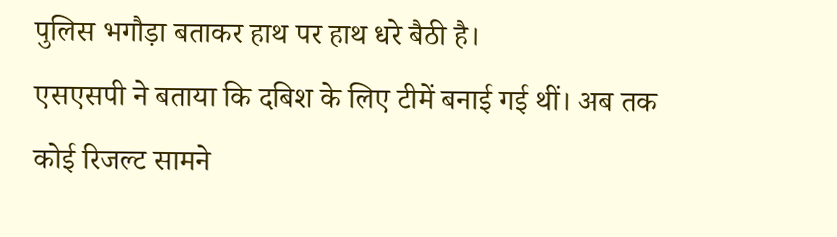पुलिस भगौड़ा बताकर हाथ पर हाथ धरे बैठी है।
एसएसपी ने बताया कि दबिश के लिए टीमें बनाई गई थीं। अब तक कोई रिजल्ट सामने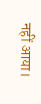नहीं आया।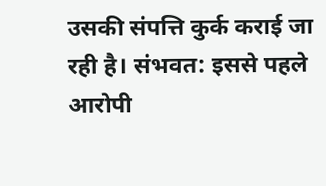उसकी संपत्ति कुर्क कराई जा रही है। संभवत: इससे पहले आरोपी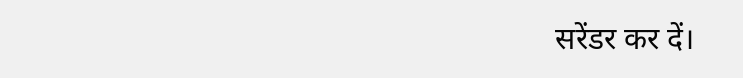सरेंडर कर दें।